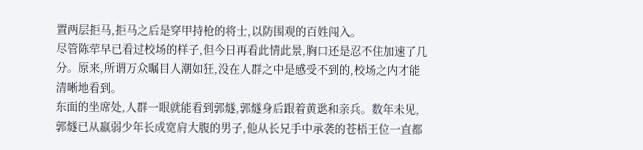置两层拒马,拒马之后是穿甲持枪的将士,以防围观的百姓闯入。
尽管陈荦早已看过校场的样子,但今日再看此情此景,胸口还是忍不住加速了几分。原来,所谓万众瞩目人潮如狂,没在人群之中是感受不到的,校场之内才能清晰地看到。
东面的坐席处,人群一眼就能看到郭燧,郭燧身后跟着黄逖和亲兵。数年未见,郭燧已从羸弱少年长成宽肩大腹的男子,他从长兄手中承袭的苍梧王位一直都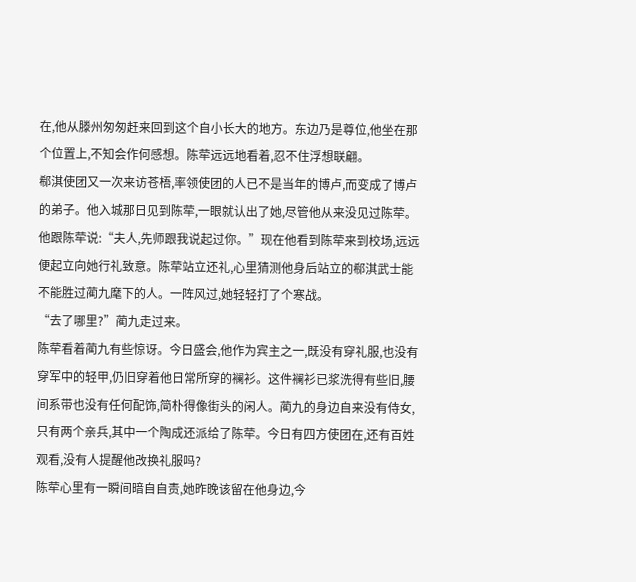在,他从滕州匆匆赶来回到这个自小长大的地方。东边乃是尊位,他坐在那个位置上,不知会作何感想。陈荦远远地看着,忍不住浮想联翩。
郗淇使团又一次来访苍梧,率领使团的人已不是当年的博卢,而变成了博卢的弟子。他入城那日见到陈荦,一眼就认出了她,尽管他从来没见过陈荦。他跟陈荦说:“夫人,先师跟我说起过你。”现在他看到陈荦来到校场,远远便起立向她行礼致意。陈荦站立还礼,心里猜测他身后站立的郗淇武士能不能胜过蔺九麾下的人。一阵风过,她轻轻打了个寒战。
“去了哪里?”蔺九走过来。
陈荦看着蔺九有些惊讶。今日盛会,他作为宾主之一,既没有穿礼服,也没有穿军中的轻甲,仍旧穿着他日常所穿的襕衫。这件襕衫已浆洗得有些旧,腰间系带也没有任何配饰,简朴得像街头的闲人。蔺九的身边自来没有侍女,只有两个亲兵,其中一个陶成还派给了陈荦。今日有四方使团在,还有百姓观看,没有人提醒他改换礼服吗?
陈荦心里有一瞬间暗自自责,她昨晚该留在他身边,今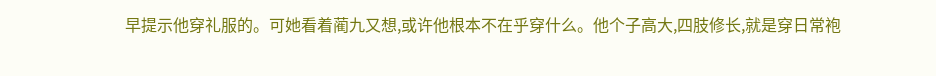早提示他穿礼服的。可她看着蔺九又想,或许他根本不在乎穿什么。他个子高大,四肢修长,就是穿日常袍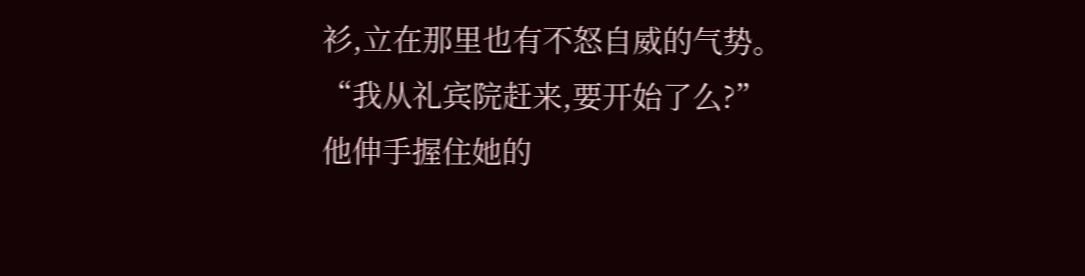衫,立在那里也有不怒自威的气势。
“我从礼宾院赶来,要开始了么?”
他伸手握住她的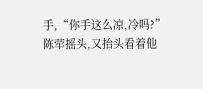手,“你手这么凉,冷吗?”
陈荦摇头,又抬头看着他